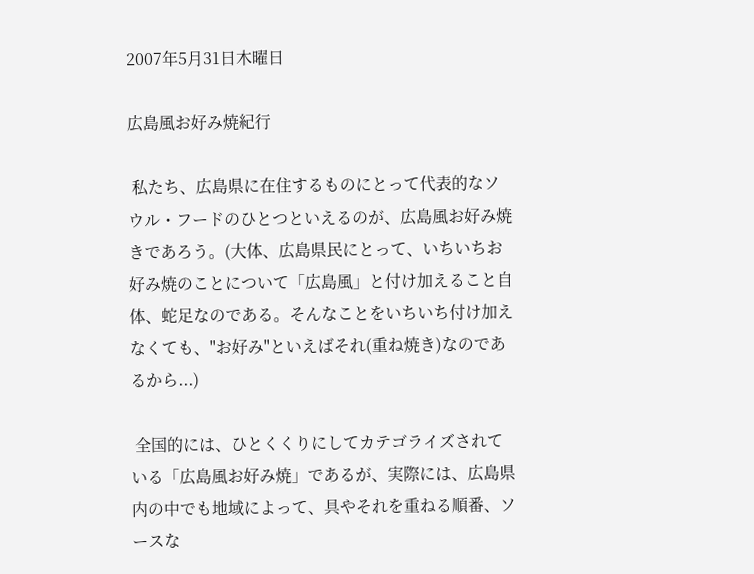2007年5月31日木曜日

広島風お好み焼紀行

 私たち、広島県に在住するものにとって代表的なソウル・フードのひとつといえるのが、広島風お好み焼きであろう。(大体、広島県民にとって、いちいちお好み焼のことについて「広島風」と付け加えること自体、蛇足なのである。そんなことをいちいち付け加えなくても、"お好み"といえばそれ(重ね焼き)なのであるから...)

 全国的には、ひとくくりにしてカテゴライズされている「広島風お好み焼」であるが、実際には、広島県内の中でも地域によって、具やそれを重ねる順番、ソースな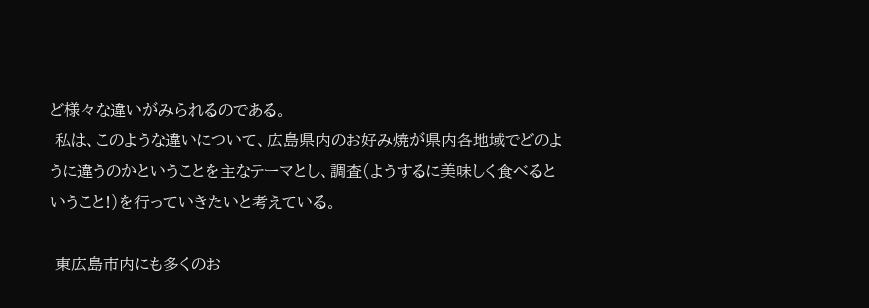ど様々な違いがみられるのである。
 私は、このような違いについて、広島県内のお好み焼が県内各地域でどのように違うのかということを主なテーマとし、調査(ようするに美味しく食べるということ!)を行っていきたいと考えている。

 東広島市内にも多くのお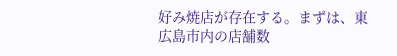好み焼店が存在する。まずは、東広島市内の店舗数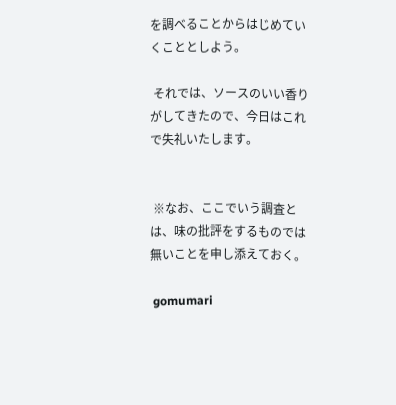を調べることからはじめていくこととしよう。

 それでは、ソースのいい香りがしてきたので、今日はこれで失礼いたします。


 ※なお、ここでいう調査とは、味の批評をするものでは無いことを申し添えておく。

 gomumari